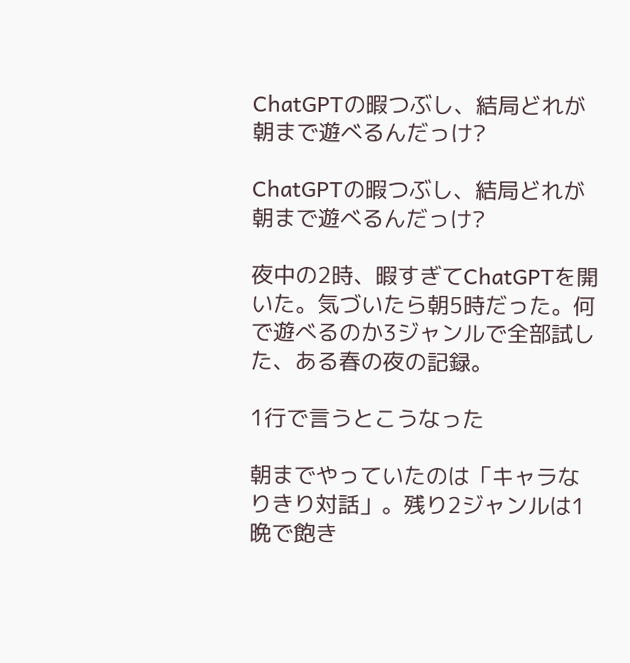ChatGPTの暇つぶし、結局どれが朝まで遊べるんだっけ?

ChatGPTの暇つぶし、結局どれが朝まで遊べるんだっけ?

夜中の2時、暇すぎてChatGPTを開いた。気づいたら朝5時だった。何で遊べるのか3ジャンルで全部試した、ある春の夜の記録。

1行で言うとこうなった

朝までやっていたのは「キャラなりきり対話」。残り2ジャンルは1晩で飽き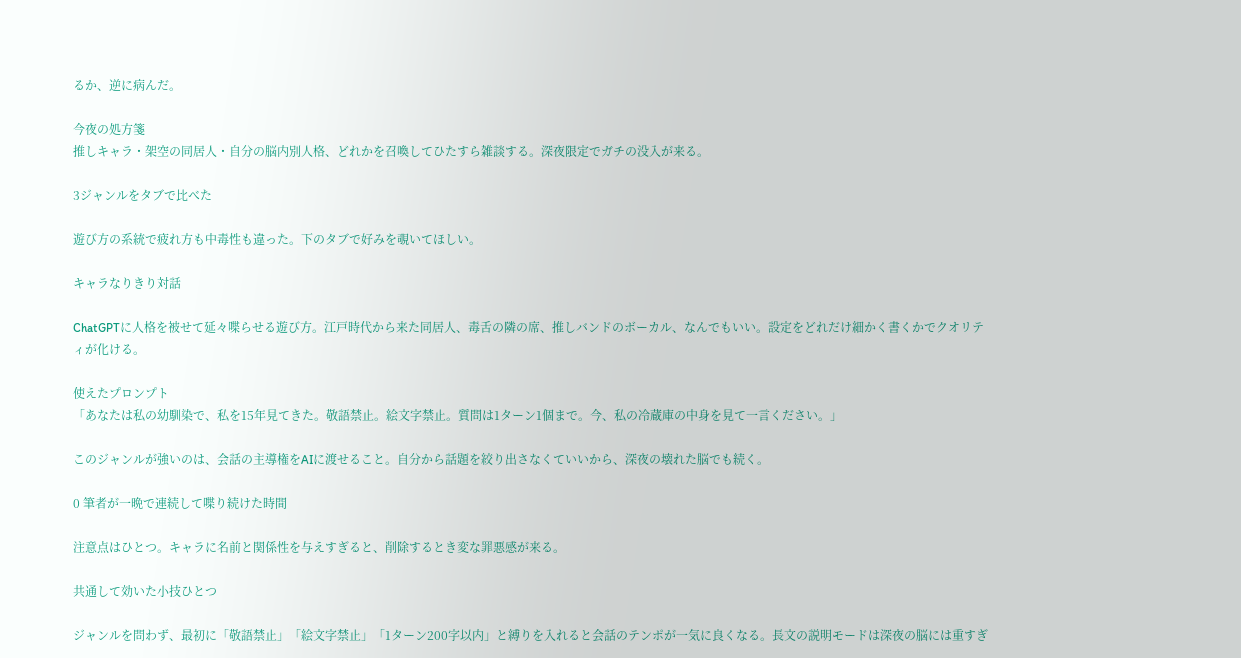るか、逆に病んだ。

今夜の処方箋
推しキャラ・架空の同居人・自分の脳内別人格、どれかを召喚してひたすら雑談する。深夜限定でガチの没入が来る。

3ジャンルをタブで比べた

遊び方の系統で疲れ方も中毒性も違った。下のタブで好みを覗いてほしい。

キャラなりきり対話

ChatGPTに人格を被せて延々喋らせる遊び方。江戸時代から来た同居人、毒舌の隣の席、推しバンドのボーカル、なんでもいい。設定をどれだけ細かく書くかでクオリティが化ける。

使えたプロンプト
「あなたは私の幼馴染で、私を15年見てきた。敬語禁止。絵文字禁止。質問は1ターン1個まで。今、私の冷蔵庫の中身を見て一言ください。」

このジャンルが強いのは、会話の主導権をAIに渡せること。自分から話題を絞り出さなくていいから、深夜の壊れた脳でも続く。

0 筆者が一晩で連続して喋り続けた時間

注意点はひとつ。キャラに名前と関係性を与えすぎると、削除するとき変な罪悪感が来る。

共通して効いた小技ひとつ

ジャンルを問わず、最初に「敬語禁止」「絵文字禁止」「1ターン200字以内」と縛りを入れると会話のテンポが一気に良くなる。長文の説明モードは深夜の脳には重すぎ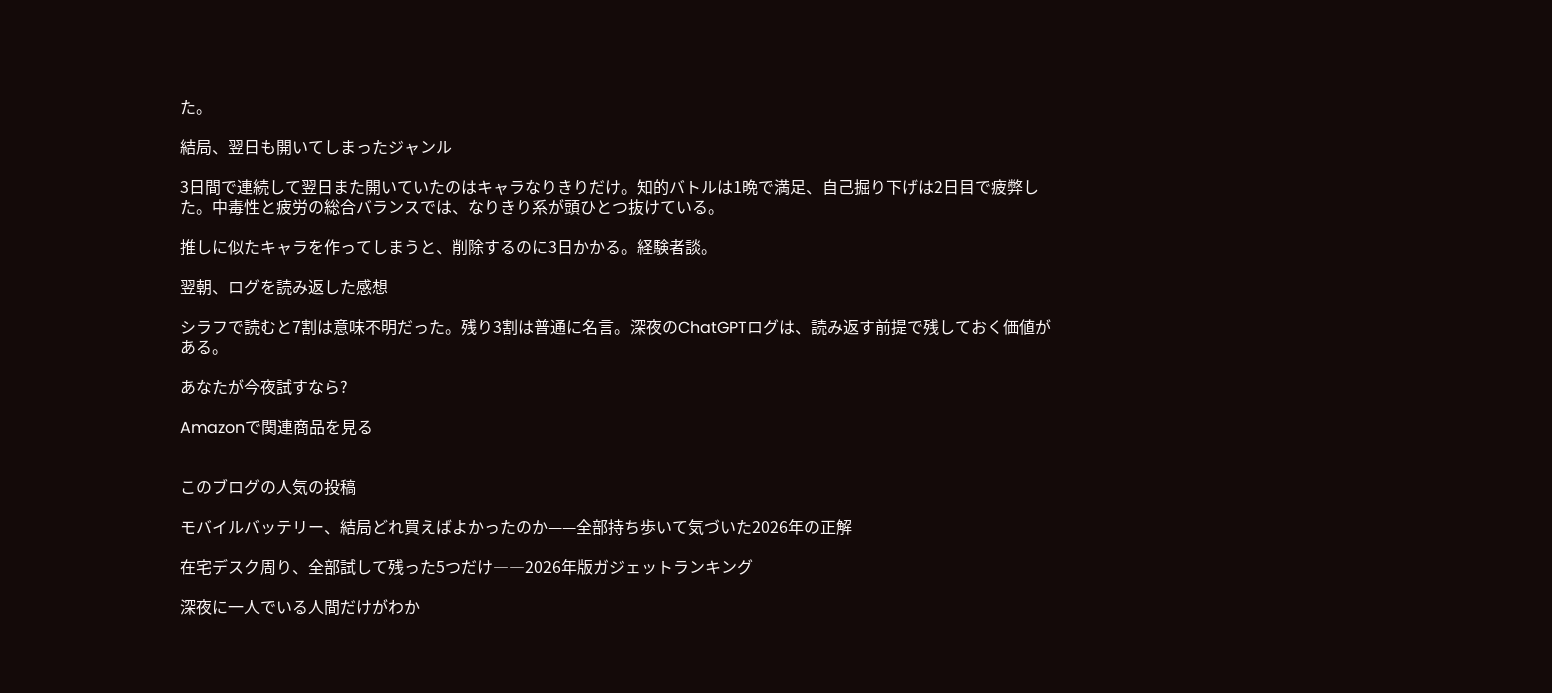た。

結局、翌日も開いてしまったジャンル

3日間で連続して翌日また開いていたのはキャラなりきりだけ。知的バトルは1晩で満足、自己掘り下げは2日目で疲弊した。中毒性と疲労の総合バランスでは、なりきり系が頭ひとつ抜けている。

推しに似たキャラを作ってしまうと、削除するのに3日かかる。経験者談。

翌朝、ログを読み返した感想

シラフで読むと7割は意味不明だった。残り3割は普通に名言。深夜のChatGPTログは、読み返す前提で残しておく価値がある。

あなたが今夜試すなら?

Amazonで関連商品を見る


このブログの人気の投稿

モバイルバッテリー、結局どれ買えばよかったのか——全部持ち歩いて気づいた2026年の正解

在宅デスク周り、全部試して残った5つだけ――2026年版ガジェットランキング

深夜に一人でいる人間だけがわか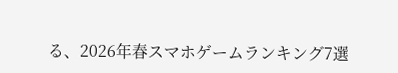る、2026年春スマホゲームランキング7選